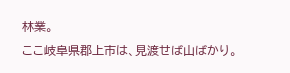林業。
ここ岐阜県郡上市は、見渡せば山ばかり。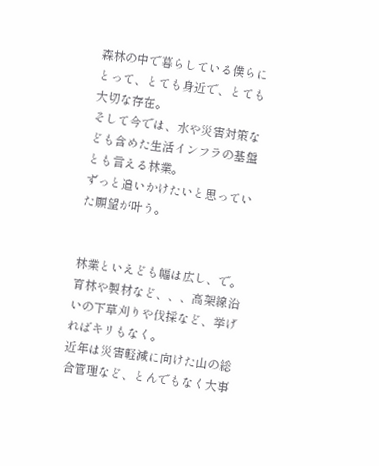森林の中で暮らしている僕らにとって、とても身近で、とても大切な存在。
そして今では、水や災害対策なども含めた生活インフラの基盤とも言える林業。
ずっと追いかけたいと思っていた願望が叶う。


林業といえども幅は広し、で。
育林や製材など、、、高架線沿いの下草刈りや伐採など、挙げればキリもなく。
近年は災害軽減に向けた山の総合管理など、とんでもなく大事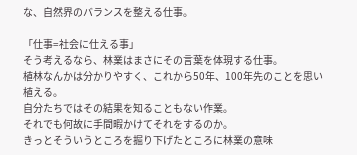な、自然界のバランスを整える仕事。

「仕事=社会に仕える事」
そう考えるなら、林業はまさにその言葉を体現する仕事。
植林なんかは分かりやすく、これから50年、100年先のことを思い植える。
自分たちではその結果を知ることもない作業。
それでも何故に手間暇かけてそれをするのか。
きっとそういうところを掘り下げたところに林業の意味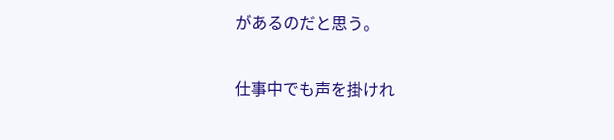があるのだと思う。

仕事中でも声を掛けれ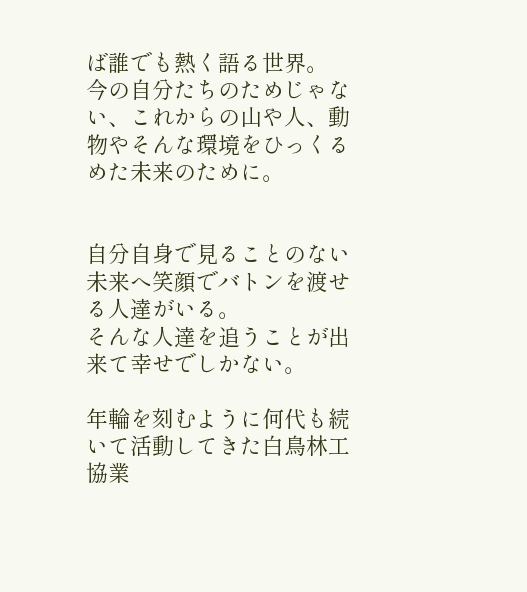ば誰でも熱く語る世界。
今の自分たちのためじゃない、これからの山や人、動物やそんな環境をひっくるめた未来のために。


自分自身で見ることのない未来へ笑顔でバトンを渡せる人達がいる。
そんな人達を追うことが出来て幸せでしかない。

年輪を刻むように何代も続いて活動してきた白鳥林工協業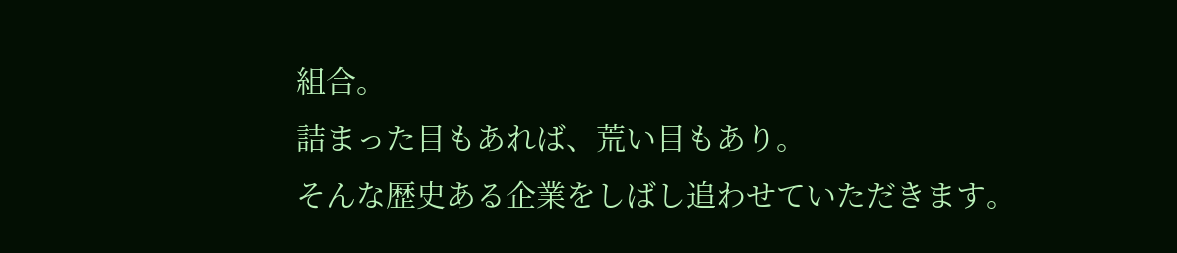組合。
詰まった目もあれば、荒い目もあり。
そんな歴史ある企業をしばし追わせていただきます。